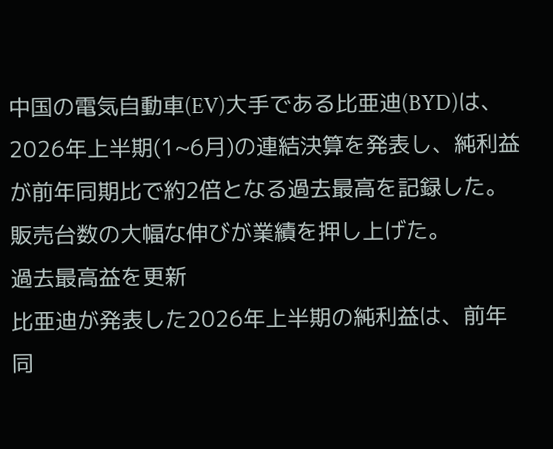中国の電気自動車(EV)大手である比亜迪(BYD)は、2026年上半期(1~6月)の連結決算を発表し、純利益が前年同期比で約2倍となる過去最高を記録した。販売台数の大幅な伸びが業績を押し上げた。
過去最高益を更新
比亜迪が発表した2026年上半期の純利益は、前年同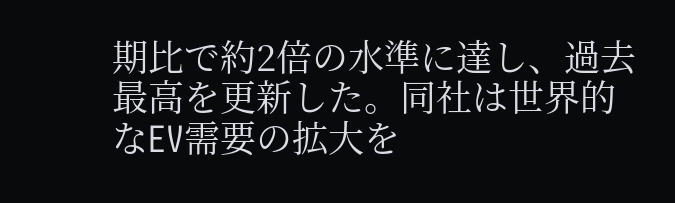期比で約2倍の水準に達し、過去最高を更新した。同社は世界的なEV需要の拡大を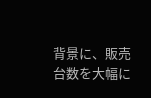背景に、販売台数を大幅に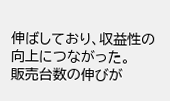伸ばしており、収益性の向上につながった。
販売台数の伸びが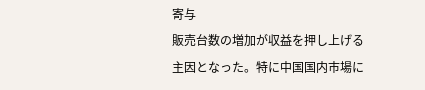寄与
販売台数の増加が収益を押し上げる主因となった。特に中国国内市場に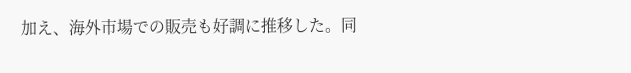加え、海外市場での販売も好調に推移した。同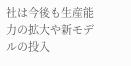社は今後も生産能力の拡大や新モデルの投入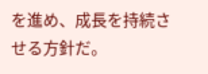を進め、成長を持続させる方針だ。